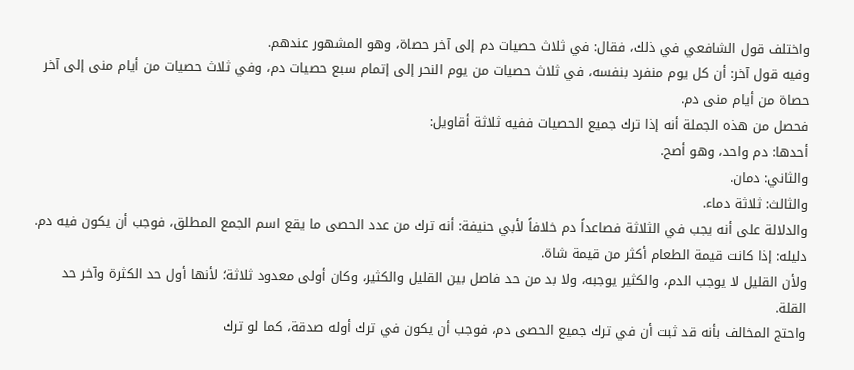واختلف قول الشافعي في ذلك، فقال: في ثلاث حصيات دم إلى آخر حصاة، وهو المشهور عندهم.
وفيه قول آخر: أن كل يوم منفرد بنفسه، في ثلاث حصيات من يوم النحر إلى إتمام سبع حصيات دم، وفي ثلاث حصيات من أيام منى إلى آخر حصاة من أيام منى دم.
فحصل من هذه الجملة أنه إذا ترك جميع الحصيات ففيه ثلاثة أقاويل:
أحدها: دم واحد، وهو أصح.
والثاني: دمان.
والثالث: ثلاثة دماء.
والدلالة على أنه يجب في الثلاثة فصاعداً دم خلافاً لأبي حنيفة: أنه ترك من عدد الحصى ما يقع اسم الجمع المطلق، فوجب أن يكون فيه دم.
دليله: إذا كانت قيمة الطعام أكثر من قيمة شاة.
ولأن القليل لا يوجب الدم، والكثير يوجبه، ولا بد من حد فاصل بين القليل والكثير، وكان أولى معدود ثلاثة؛ لأنها أول حد الكثرة وآخر حد القلة.
واحتج المخالف بأنه قد ثبت أن في ترك جميع الحصى دم، فوجب أن يكون في ترك أوله صدقة، كما لو ترك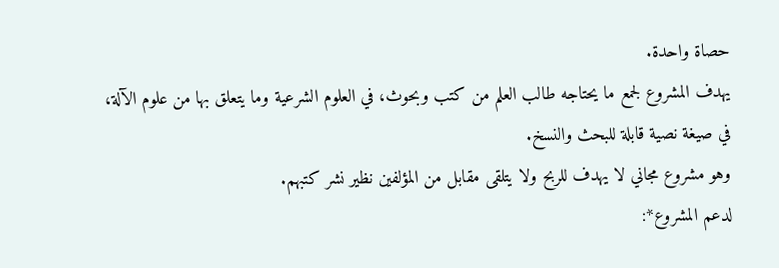حصاة واحدة.
يهدف المشروع لجمع ما يحتاجه طالب العلم من كتب وبحوث، في العلوم الشرعية وما يتعلق بها من علوم الآلة، في صيغة نصية قابلة للبحث والنسخ.
وهو مشروع مجاني لا يهدف للربح ولا يتلقى مقابل من المؤلفين نظير نشر كتبهم.
لدعم المشروع*: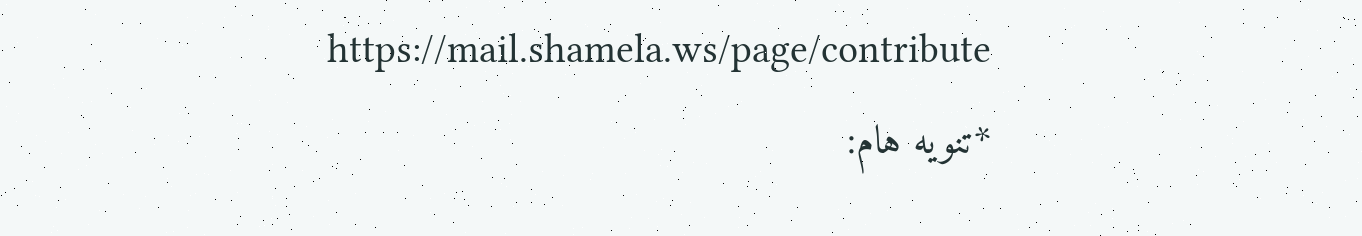https://mail.shamela.ws/page/contribute
*تنويه هام: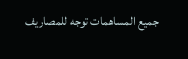جميع المساهمات توجه للمصاريف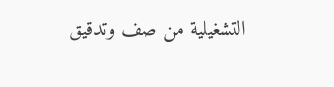التشغيلية من صف وتدقيق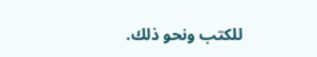للكتب ونحو ذلك.